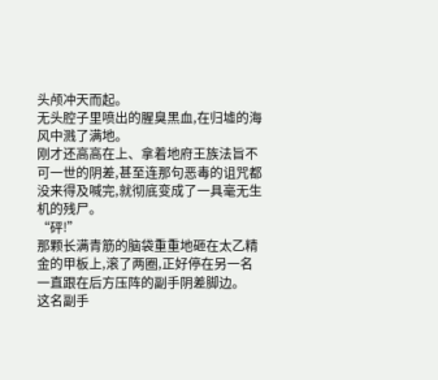头颅冲天而起。
无头腔子里喷出的腥臭黑血,在归墟的海风中溅了满地。
刚才还高高在上、拿着地府王族法旨不可一世的阴差,甚至连那句恶毒的诅咒都没来得及喊完,就彻底变成了一具毫无生机的残尸。
“砰!”
那颗长满青筋的脑袋重重地砸在太乙精金的甲板上,滚了两圈,正好停在另一名一直跟在后方压阵的副手阴差脚边。
这名副手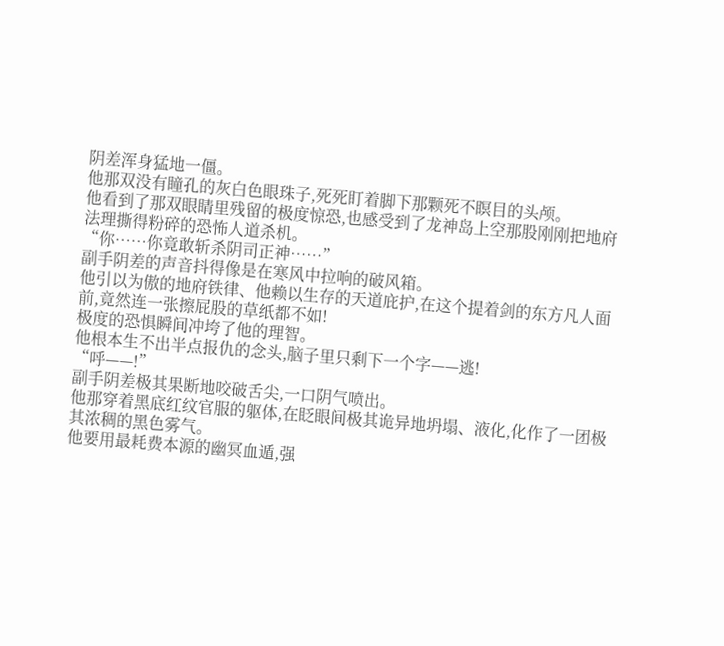阴差浑身猛地一僵。
他那双没有瞳孔的灰白色眼珠子,死死盯着脚下那颗死不瞑目的头颅。
他看到了那双眼睛里残留的极度惊恐,也感受到了龙神岛上空那股刚刚把地府法理撕得粉碎的恐怖人道杀机。
“你……你竟敢斩杀阴司正神……”
副手阴差的声音抖得像是在寒风中拉响的破风箱。
他引以为傲的地府铁律、他赖以生存的天道庇护,在这个提着剑的东方凡人面前,竟然连一张擦屁股的草纸都不如!
极度的恐惧瞬间冲垮了他的理智。
他根本生不出半点报仇的念头,脑子里只剩下一个字——逃!
“呼——!”
副手阴差极其果断地咬破舌尖,一口阴气喷出。
他那穿着黑底红纹官服的躯体,在眨眼间极其诡异地坍塌、液化,化作了一团极其浓稠的黑色雾气。
他要用最耗费本源的幽冥血遁,强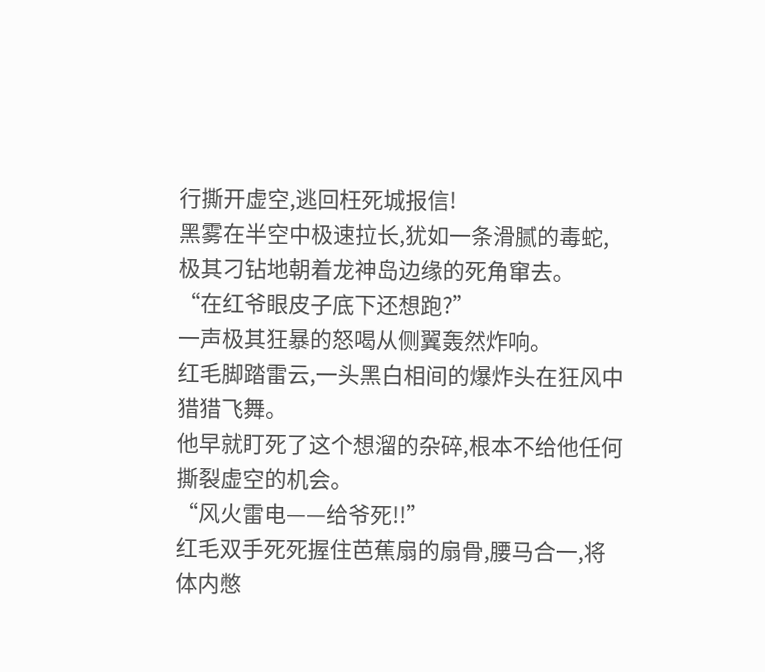行撕开虚空,逃回枉死城报信!
黑雾在半空中极速拉长,犹如一条滑腻的毒蛇,极其刁钻地朝着龙神岛边缘的死角窜去。
“在红爷眼皮子底下还想跑?”
一声极其狂暴的怒喝从侧翼轰然炸响。
红毛脚踏雷云,一头黑白相间的爆炸头在狂风中猎猎飞舞。
他早就盯死了这个想溜的杂碎,根本不给他任何撕裂虚空的机会。
“风火雷电——给爷死!!”
红毛双手死死握住芭蕉扇的扇骨,腰马合一,将体内憋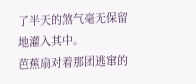了半天的煞气毫无保留地灌入其中。
芭蕉扇对着那团逃窜的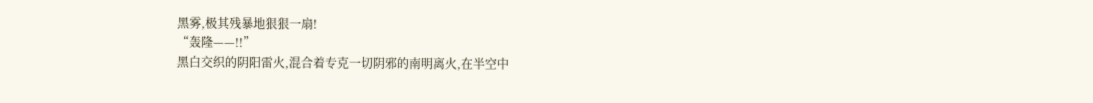黑雾,极其残暴地狠狠一扇!
“轰隆——!!”
黑白交织的阴阳雷火,混合着专克一切阴邪的南明离火,在半空中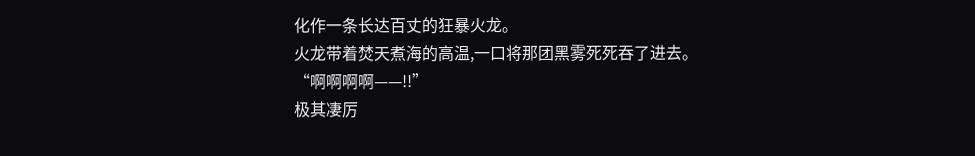化作一条长达百丈的狂暴火龙。
火龙带着焚天煮海的高温,一口将那团黑雾死死吞了进去。
“啊啊啊啊——!!”
极其凄厉